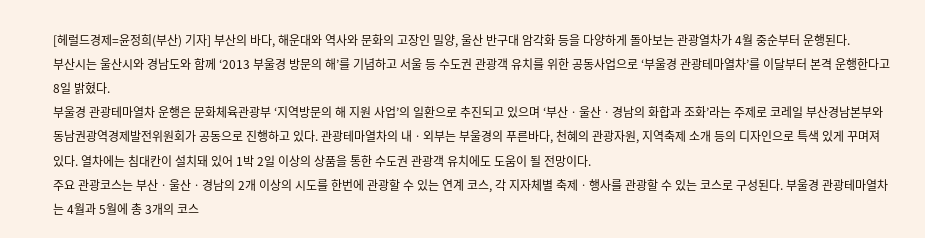[헤럴드경제=윤정희(부산) 기자] 부산의 바다, 해운대와 역사와 문화의 고장인 밀양, 울산 반구대 암각화 등을 다양하게 돌아보는 관광열차가 4월 중순부터 운행된다.
부산시는 울산시와 경남도와 함께 ‘2013 부울경 방문의 해’를 기념하고 서울 등 수도권 관광객 유치를 위한 공동사업으로 ‘부울경 관광테마열차’를 이달부터 본격 운행한다고 8일 밝혔다.
부울경 관광테마열차 운행은 문화체육관광부 ‘지역방문의 해 지원 사업’의 일환으로 추진되고 있으며 ‘부산ㆍ울산ㆍ경남의 화합과 조화’라는 주제로 코레일 부산경남본부와 동남권광역경제발전위원회가 공동으로 진행하고 있다. 관광테마열차의 내ㆍ외부는 부울경의 푸른바다, 천혜의 관광자원, 지역축제 소개 등의 디자인으로 특색 있게 꾸며져 있다. 열차에는 침대칸이 설치돼 있어 1박 2일 이상의 상품을 통한 수도권 관광객 유치에도 도움이 될 전망이다.
주요 관광코스는 부산ㆍ울산ㆍ경남의 2개 이상의 시도를 한번에 관광할 수 있는 연계 코스, 각 지자체별 축제ㆍ행사를 관광할 수 있는 코스로 구성된다. 부울경 관광테마열차는 4월과 5월에 총 3개의 코스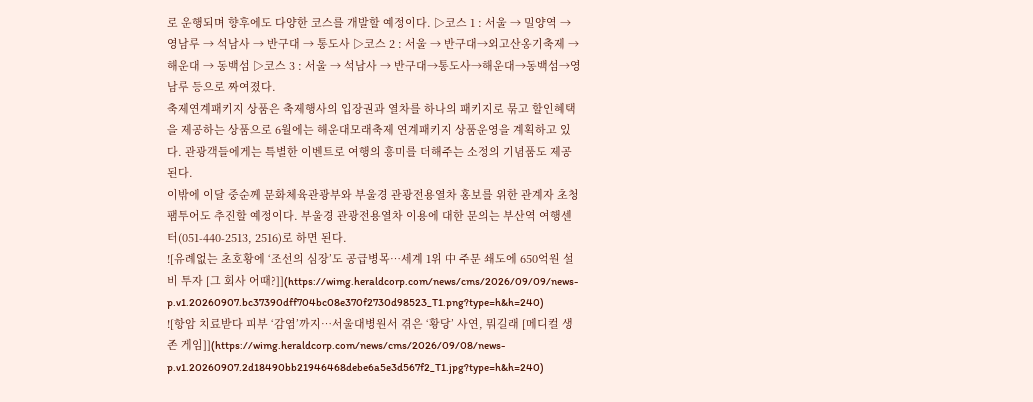로 운행되며 향후에도 다양한 코스를 개발할 예정이다. ▷코스 1 : 서울 → 밀양역 → 영남루 → 석남사 → 반구대 → 통도사 ▷코스 2 : 서울 → 반구대→외고산옹기축제 →해운대 → 동백섬 ▷코스 3 : 서울 → 석남사 → 반구대→통도사→해운대→동백섬→영남루 등으로 짜여졌다.
축제연계패키지 상품은 축제행사의 입장권과 열차를 하나의 패키지로 묶고 할인혜택을 제공하는 상품으로 6월에는 해운대모래축제 연계패키지 상품운영을 계획하고 있다. 관광객들에게는 특별한 이벤트로 여행의 흥미를 더해주는 소정의 기념품도 제공된다.
이밖에 이달 중순께 문화체육관광부와 부울경 관광전용열차 홍보를 위한 관계자 초청 팸투어도 추진할 예정이다. 부울경 관광전용열차 이용에 대한 문의는 부산역 여행센터(051-440-2513, 2516)로 하면 된다.
![유례없는 초호황에 ‘조선의 심장’도 공급병목…세계 1위 中 주문 쇄도에 650억원 설비 투자 [그 회사 어때?]](https://wimg.heraldcorp.com/news/cms/2026/09/09/news-p.v1.20260907.bc37390dff704bc08e370f2730d98523_T1.png?type=h&h=240)
![항암 치료받다 피부 ‘감염’까지…서울대병원서 겪은 ‘황당’ 사연, 뭐길래 [메디컬 생존 게임]](https://wimg.heraldcorp.com/news/cms/2026/09/08/news-p.v1.20260907.2d18490bb21946468debe6a5e3d567f2_T1.jpg?type=h&h=240)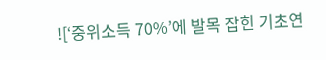![‘중위소득 70%’에 발목 잡힌 기초연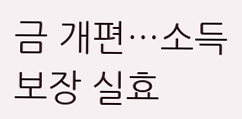금 개편…소득 보장 실효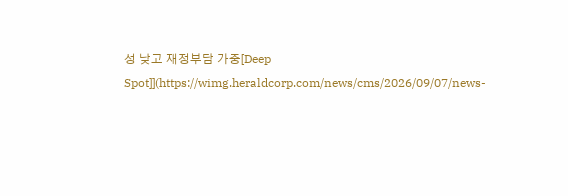성 낮고 재정부담 가중[Deep Spot]](https://wimg.heraldcorp.com/news/cms/2026/09/07/news-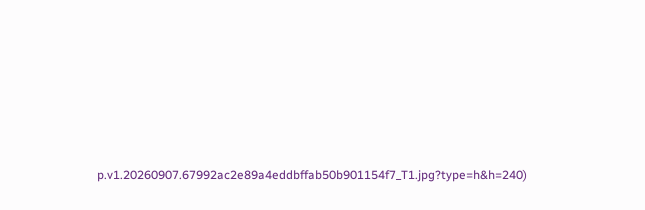p.v1.20260907.67992ac2e89a4eddbffab50b901154f7_T1.jpg?type=h&h=240)